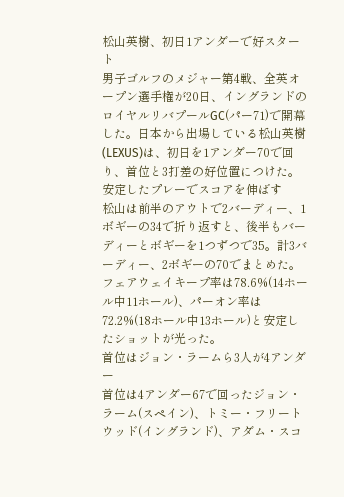松山英樹、初日1アンダーで好スタート
男子ゴルフのメジャー第4戦、全英オープン選手権が20日、イングランドのロイヤルリバプールGC(パー71)で開幕した。日本から出場している松山英樹(LEXUS)は、初日を1アンダー70で回り、首位と3打差の好位置につけた。
安定したプレーでスコアを伸ばす
松山は前半のアウトで2バーディー、1ボギーの34で折り返すと、後半もバーディーとボギーを1つずつで35。計3バーディー、2ボギーの70でまとめた。フェアウェイキープ率は78.6%(14ホール中11ホール)、パーオン率は72.2%(18ホール中13ホール)と安定したショットが光った。
首位はジョン・ラームら3人が4アンダー
首位は4アンダー67で回ったジョン・ラーム(スペイン)、トミー・フリートウッド(イングランド)、アダム・スコ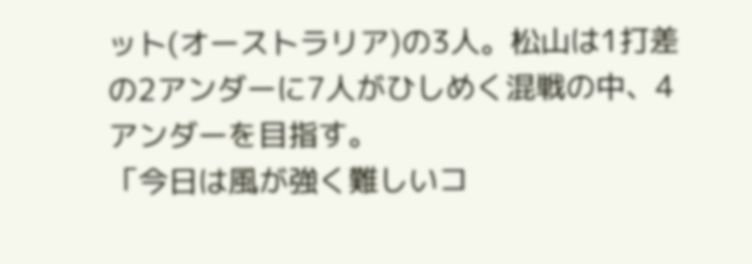ット(オーストラリア)の3人。松山は1打差の2アンダーに7人がひしめく混戦の中、4アンダーを目指す。
「今日は風が強く難しいコ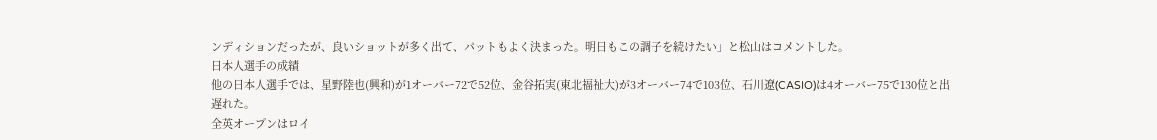ンディションだったが、良いショットが多く出て、パットもよく決まった。明日もこの調子を続けたい」と松山はコメントした。
日本人選手の成績
他の日本人選手では、星野陸也(興和)が1オーバー72で52位、金谷拓実(東北福祉大)が3オーバー74で103位、石川遼(CASIO)は4オーバー75で130位と出遅れた。
全英オープンはロイ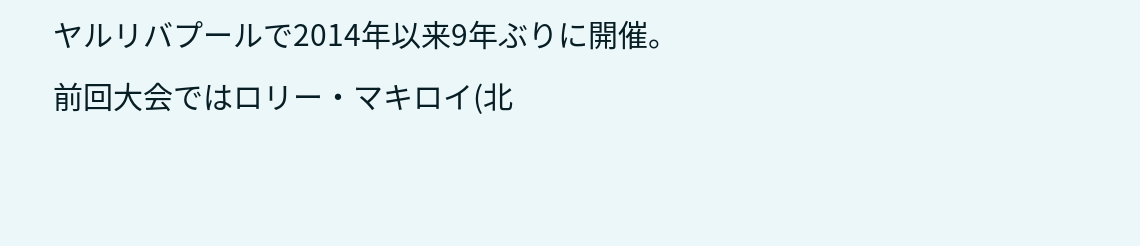ヤルリバプールで2014年以来9年ぶりに開催。前回大会ではロリー・マキロイ(北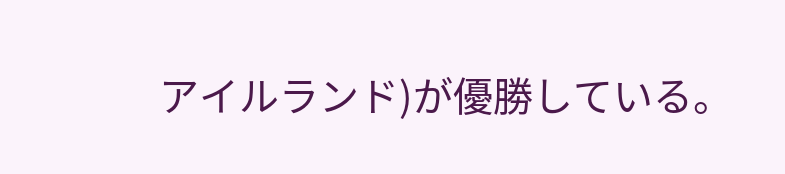アイルランド)が優勝している。